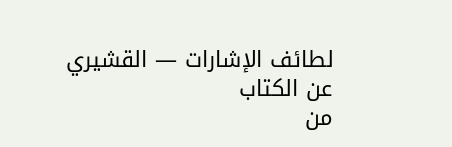لطائف الإشارات — القشيري
عن الكتاب
من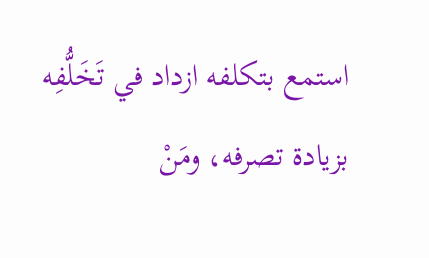استمع بتكلفه ازداد في تَخَلُّفِه بزيادة تصرفه، ومَنْ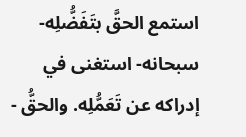استمع الحقَّ بتَفَضُّلِه- سبحانه- استغنى في إدراكه عن تَعَمُّلِه. والحقُّ -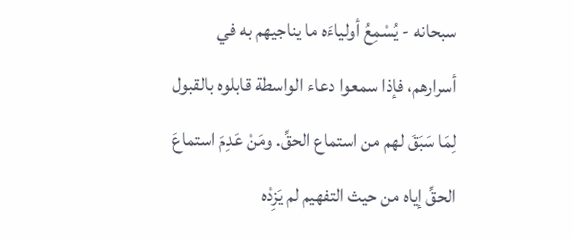سبحانه - يُسْمِعُ أولياءَه ما يناجيهم به في أسرارهم، فإذا سمعوا دعاء الواسطة قابلوه بالقبول لِمَا سَبَقَ لهم من استماع الحقِّ. ومَنْ عَدِمَ استماعَ الحقِّ إياه من حيث التفهيم لم يَزِدْه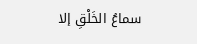سماعُ الخَلْقِ إلا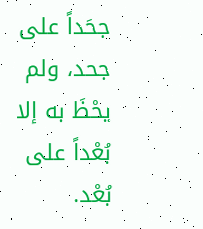جحَداً على جحد، ولم يحْظَ به إلا بُعْداً على بُعْد.